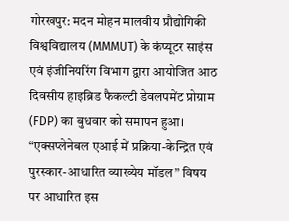गोरखपुर: मदन मोहन मालवीय प्रौद्योगिकी विश्वविद्यालय (MMMUT) के कंप्यूटर साइंस एवं इंजीनियरिंग विभाग द्वारा आयोजित आठ दिवसीय हाइब्रिड फैकल्टी डेवलपमेंट प्रोग्राम (FDP) का बुधवार को समापन हुआ। “एक्सप्लेनेबल एआई में प्रक्रिया-केन्द्रित एवं पुरस्कार-आधारित व्याख्येय मॉडल” विषय पर आधारित इस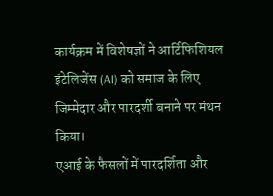कार्यक्रम में विशेषज्ञों ने आर्टिफिशियल इंटेलिजेंस (AI) को समाज के लिए जिम्मेदार और पारदर्शी बनाने पर मंथन किया।
एआई के फैसलों में पारदर्शिता और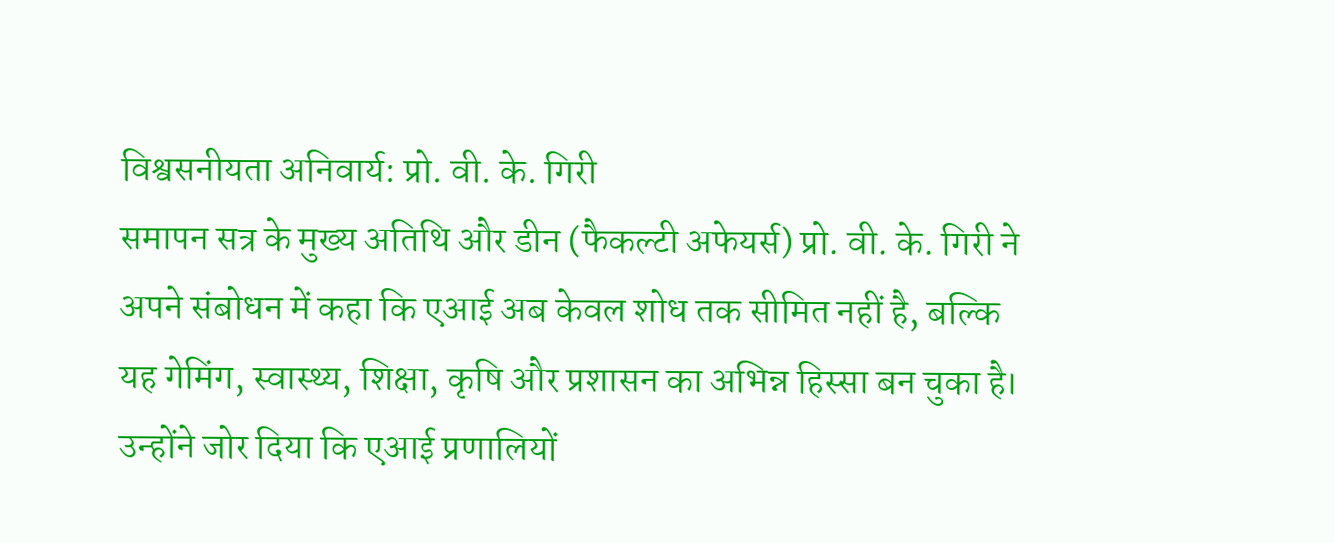विश्वसनीयता अनिवार्य: प्रो. वी. के. गिरी
समापन सत्र के मुख्य अतिथि और डीन (फैकल्टी अफेयर्स) प्रो. वी. के. गिरी ने अपने संबोधन में कहा कि एआई अब केवल शोध तक सीमित नहीं है, बल्कि यह गेमिंग, स्वास्थ्य, शिक्षा, कृषि और प्रशासन का अभिन्न हिस्सा बन चुका है। उन्होंने जोर दिया कि एआई प्रणालियों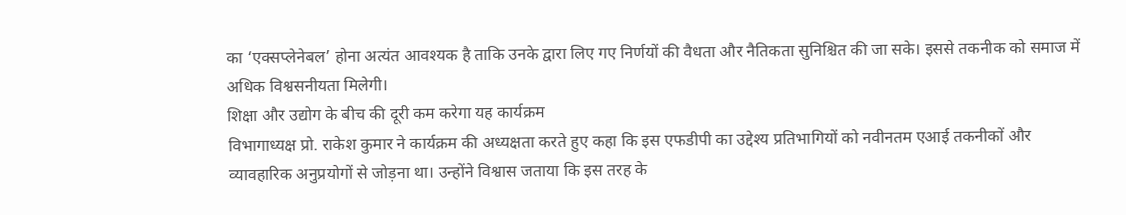का ‘एक्सप्लेनेबल’ होना अत्यंत आवश्यक है ताकि उनके द्वारा लिए गए निर्णयों की वैधता और नैतिकता सुनिश्चित की जा सके। इससे तकनीक को समाज में अधिक विश्वसनीयता मिलेगी।
शिक्षा और उद्योग के बीच की दूरी कम करेगा यह कार्यक्रम
विभागाध्यक्ष प्रो. राकेश कुमार ने कार्यक्रम की अध्यक्षता करते हुए कहा कि इस एफडीपी का उद्देश्य प्रतिभागियों को नवीनतम एआई तकनीकों और व्यावहारिक अनुप्रयोगों से जोड़ना था। उन्होंने विश्वास जताया कि इस तरह के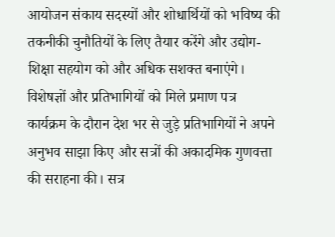आयोजन संकाय सदस्यों और शोधार्थियों को भविष्य की तकनीकी चुनौतियों के लिए तैयार करेंगे और उद्योग-शिक्षा सहयोग को और अधिक सशक्त बनाएंगे।
विशेषज्ञों और प्रतिभागियों को मिले प्रमाण पत्र
कार्यक्रम के दौरान देश भर से जुड़े प्रतिभागियों ने अपने अनुभव साझा किए और सत्रों की अकादमिक गुणवत्ता की सराहना की। सत्र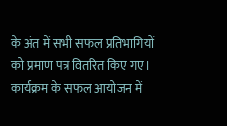के अंत में सभी सफल प्रतिभागियों को प्रमाण पत्र वितरित किए गए। कार्यक्रम के सफल आयोजन में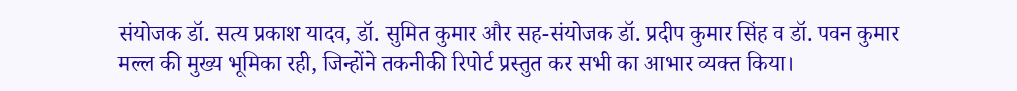संयोजक डॉ. सत्य प्रकाश यादव, डॉ. सुमित कुमार और सह-संयोजक डॉ. प्रदीप कुमार सिंह व डॉ. पवन कुमार मल्ल की मुख्य भूमिका रही, जिन्होंने तकनीकी रिपोर्ट प्रस्तुत कर सभी का आभार व्यक्त किया।